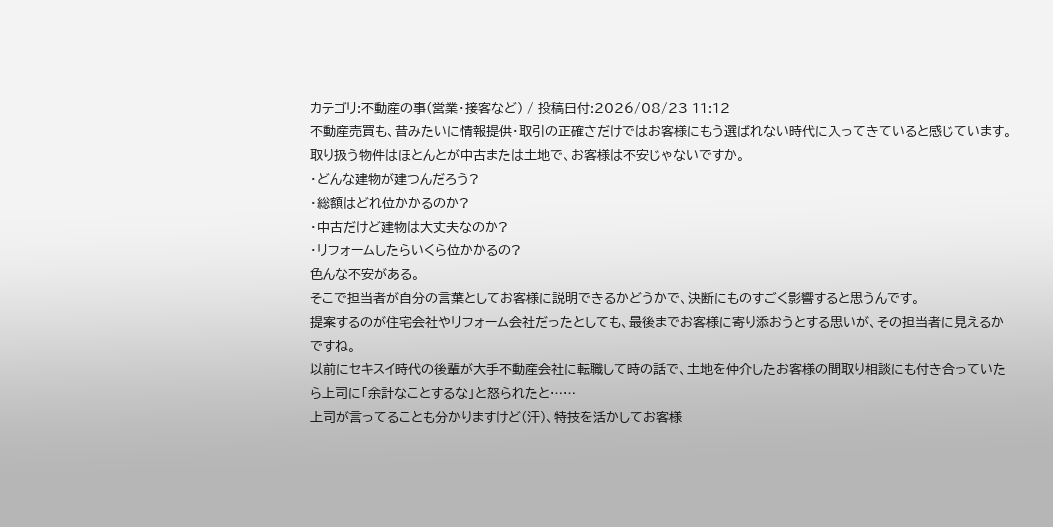カテゴリ:不動産の事(営業・接客など) / 投稿日付:2026/08/23 11:12
不動産売買も、昔みたいに情報提供・取引の正確さだけではお客様にもう選ばれない時代に入ってきていると感じています。
取り扱う物件はほとんとが中古または土地で、お客様は不安じゃないですか。
・どんな建物が建つんだろう?
・総額はどれ位かかるのか?
・中古だけど建物は大丈夫なのか?
・リフォームしたらいくら位かかるの?
色んな不安がある。
そこで担当者が自分の言葉としてお客様に説明できるかどうかで、決断にものすごく影響すると思うんです。
提案するのが住宅会社やリフォーム会社だったとしても、最後までお客様に寄り添おうとする思いが、その担当者に見えるかですね。
以前にセキスイ時代の後輩が大手不動産会社に転職して時の話で、土地を仲介したお客様の間取り相談にも付き合っていたら上司に「余計なことするな」と怒られたと……
上司が言ってることも分かりますけど(汗)、特技を活かしてお客様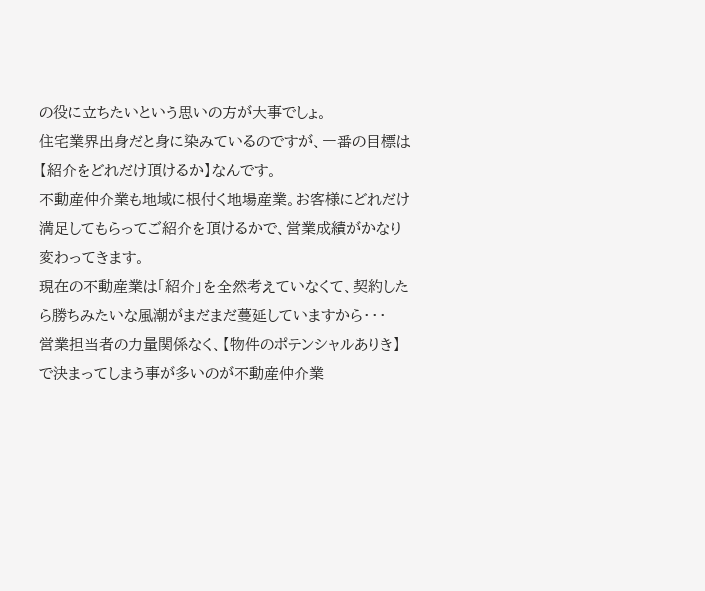の役に立ちたいという思いの方が大事でしょ。
住宅業界出身だと身に染みているのですが、一番の目標は【紹介をどれだけ頂けるか】なんです。
不動産仲介業も地域に根付く地場産業。お客様にどれだけ満足してもらってご紹介を頂けるかで、営業成績がかなり変わってきます。
現在の不動産業は「紹介」を全然考えていなくて、契約したら勝ちみたいな風潮がまだまだ蔓延していますから・・・
営業担当者の力量関係なく、【物件のポテンシャルありき】で決まってしまう事が多いのが不動産仲介業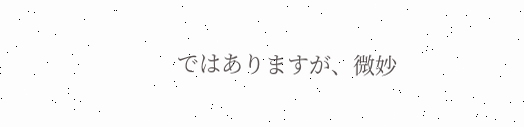ではありますが、微妙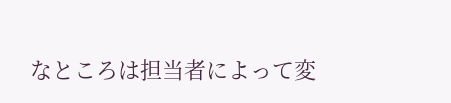なところは担当者によって変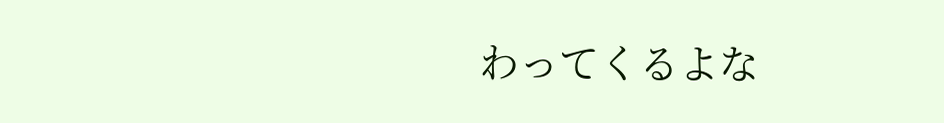わってくるよな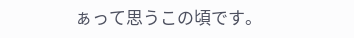ぁって思うこの頃です。